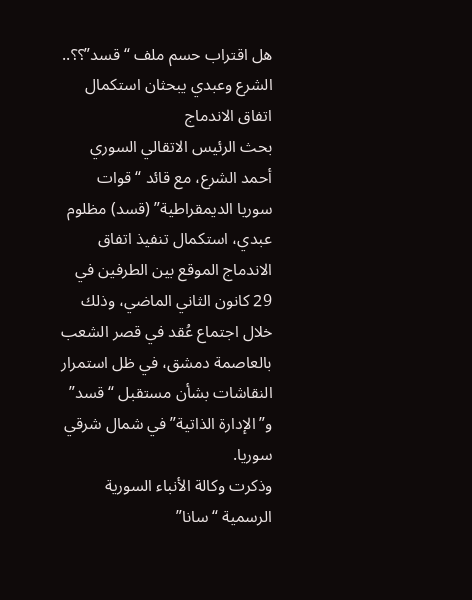هل اقتراب حسم ملف “قسد”؟؟.. الشرع وعبدي يبحثان استكمال اتفاق الاندماج
بحث الرئيس الاتقالي السوري أحمد الشرع، مع قائد “قوات سوريا الديمقراطية” (قسد) مظلوم عبدي، استكمال تنفيذ اتفاق الاندماج الموقع بين الطرفين في 29 كانون الثاني الماضي، وذلك خلال اجتماع عُقد في قصر الشعب بالعاصمة دمشق، في ظل استمرار النقاشات بشأن مستقبل “قسد” و”الإدارة الذاتية” في شمال شرقي سوريا.
وذكرت وكالة الأنباء السورية الرسمية “سانا”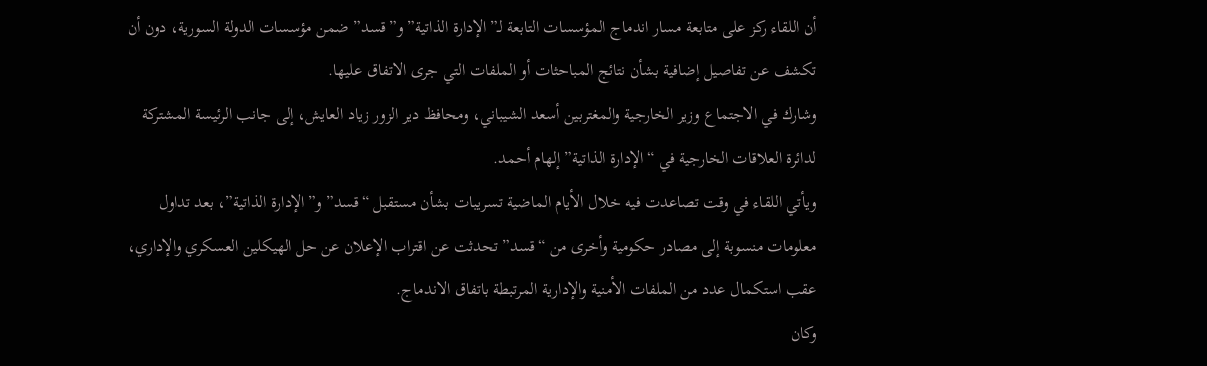أن اللقاء ركز على متابعة مسار اندماج المؤسسات التابعة لـ”الإدارة الذاتية” و”قسد” ضمن مؤسسات الدولة السورية، دون أن تكشف عن تفاصيل إضافية بشأن نتائج المباحثات أو الملفات التي جرى الاتفاق عليها.
وشارك في الاجتماع وزير الخارجية والمغتربين أسعد الشيباني، ومحافظ دير الزور زياد العايش، إلى جانب الرئيسة المشتركة لدائرة العلاقات الخارجية في “الإدارة الذاتية” إلهام أحمد.
ويأتي اللقاء في وقت تصاعدت فيه خلال الأيام الماضية تسريبات بشأن مستقبل “قسد” و”الإدارة الذاتية”، بعد تداول معلومات منسوبة إلى مصادر حكومية وأخرى من “قسد” تحدثت عن اقتراب الإعلان عن حل الهيكلين العسكري والإداري، عقب استكمال عدد من الملفات الأمنية والإدارية المرتبطة باتفاق الاندماج.
وكان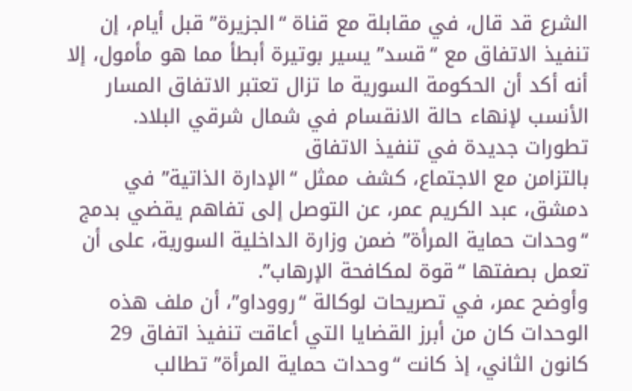الشرع قد قال، في مقابلة مع قناة “الجزيرة” قبل أيام، إن تنفيذ الاتفاق مع “قسد” يسير بوتيرة أبطأ مما هو مأمول، إلا أنه أكد أن الحكومة السورية ما تزال تعتبر الاتفاق المسار الأنسب لإنهاء حالة الانقسام في شمال شرقي البلاد.
تطورات جديدة في تنفيذ الاتفاق
بالتزامن مع الاجتماع، كشف ممثل “الإدارة الذاتية” في دمشق، عبد الكريم عمر، عن التوصل إلى تفاهم يقضي بدمج “وحدات حماية المرأة” ضمن وزارة الداخلية السورية، على أن تعمل بصفتها “قوة لمكافحة الإرهاب”.
وأوضح عمر، في تصريحات لوكالة “رووداو”، أن ملف هذه الوحدات كان من أبرز القضايا التي أعاقت تنفيذ اتفاق 29 كانون الثاني، إذ كانت “وحدات حماية المرأة” تطالب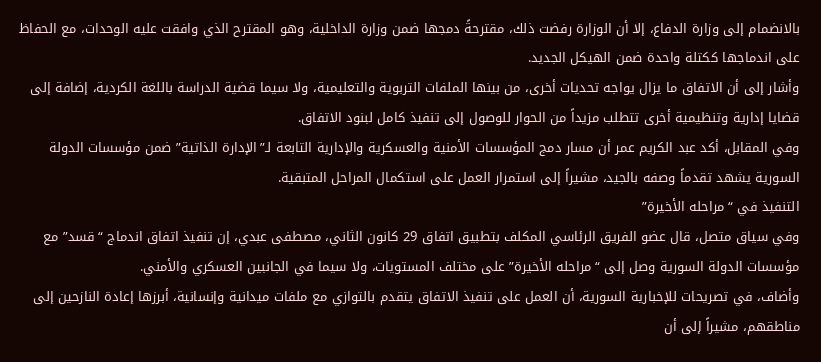بالانضمام إلى وزارة الدفاع، إلا أن الوزارة رفضت ذلك، مقترحةً دمجها ضمن وزارة الداخلية، وهو المقترح الذي وافقت عليه الوحدات، مع الحفاظ على اندماجها ككتلة واحدة ضمن الهيكل الجديد.
وأشار إلى أن الاتفاق ما يزال يواجه تحديات أخرى، من بينها الملفات التربوية والتعليمية، ولا سيما قضية الدراسة باللغة الكردية، إضافة إلى قضايا إدارية وتنظيمية أخرى تتطلب مزيداً من الحوار للوصول إلى تنفيذ كامل لبنود الاتفاق.
وفي المقابل، أكد عبد الكريم عمر أن مسار دمج المؤسسات الأمنية والعسكرية والإدارية التابعة لـ”الإدارة الذاتية” ضمن مؤسسات الدولة السورية يشهد تقدماً وصفه بالجيد، مشيراً إلى استمرار العمل على استكمال المراحل المتبقية.
التنفيذ في “مراحله الأخيرة”
وفي سياق متصل، قال عضو الفريق الرئاسي المكلف بتطبيق اتفاق 29 كانون الثاني، مصطفى عبدي، إن تنفيذ اتفاق اندماج “قسد” مع مؤسسات الدولة السورية وصل إلى “مراحله الأخيرة” على مختلف المستويات، ولا سيما في الجانبين العسكري والأمني.
وأضاف، في تصريحات للإخبارية السورية، أن العمل على تنفيذ الاتفاق يتقدم بالتوازي مع ملفات ميدانية وإنسانية، أبرزها إعادة النازحين إلى مناطقهم، مشيراً إلى أن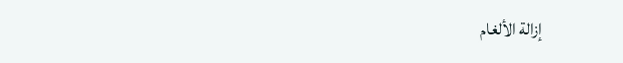إزالة الألغام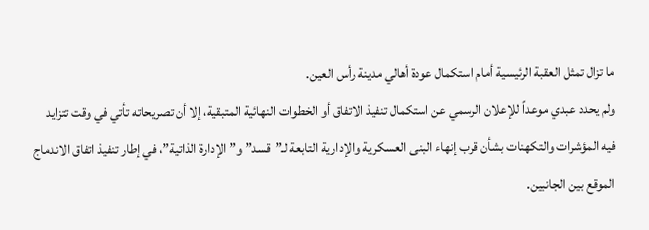ما تزال تمثل العقبة الرئيسية أمام استكمال عودة أهالي مدينة رأس العين.
ولم يحدد عبدي موعداً للإعلان الرسمي عن استكمال تنفيذ الاتفاق أو الخطوات النهائية المتبقية، إلا أن تصريحاته تأتي في وقت تتزايد فيه المؤشرات والتكهنات بشأن قرب إنهاء البنى العسكرية والإدارية التابعة لـ”قسد” و”الإدارة الذاتية”، في إطار تنفيذ اتفاق الاندماج الموقع بين الجانبين.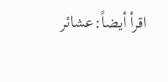اقرأ أيضاً:عشائر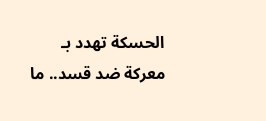الحسكة تهدد بـ معركة ضد قسد.. ما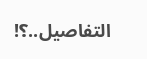التفاصيل..؟!